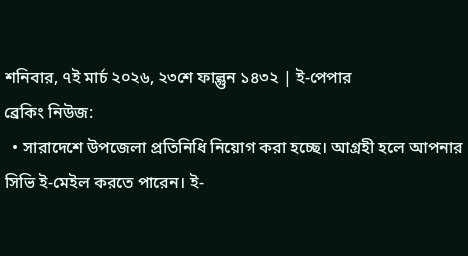শনিবার, ৭ই মার্চ ২০২৬, ২৩শে ফাল্গুন ১৪৩২ | ই-পেপার
ব্রেকিং নিউজ:
  • সারাদেশে উপজেলা প্রতিনিধি নিয়োগ করা হচ্ছে। আগ্রহী হলে আপনার সিভি ই-মেইল করতে পারেন। ই-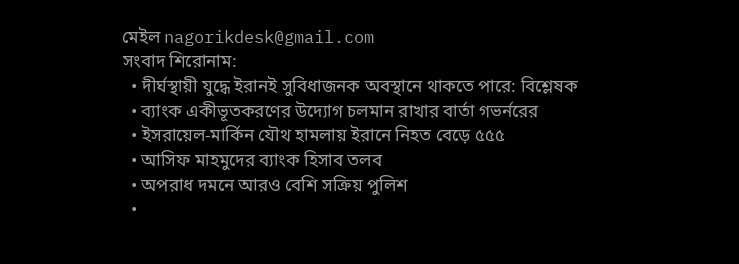মেইল nagorikdesk@gmail.com
সংবাদ শিরোনাম:
  • দীর্ঘস্থায়ী যুদ্ধে ইরানই সুবিধাজনক অবস্থানে থাকতে পারে: বিশ্লেষক
  • ব্যাংক একীভূতকরণের উদ্যোগ চলমান রাখার বার্তা গভর্নরের
  • ইসরায়েল-মার্কিন যৌথ হামলায় ইরানে নিহত বেড়ে ৫৫৫
  • আসিফ মাহমুদের ব্যাংক হিসাব তলব
  • অপরাধ দমনে আরও বেশি সক্রিয় পুলিশ
  •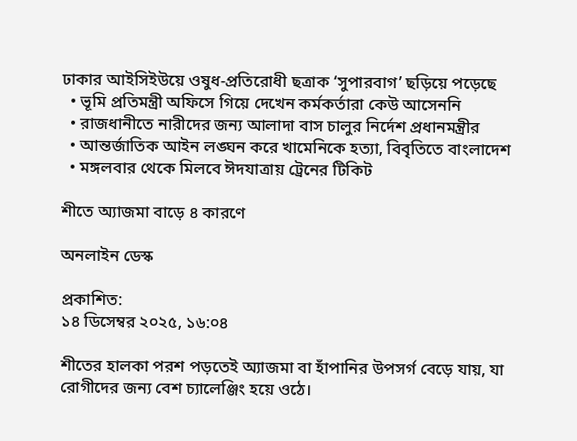ঢাকার আইসিইউয়ে ওষুধ-প্রতিরোধী ছত্রাক ‘সুপারবাগ’ ছড়িয়ে পড়েছে
  • ভূমি প্রতিমন্ত্রী অফিসে গিয়ে দেখেন কর্মকর্তারা কেউ আসেননি
  • রাজধানীতে নারীদের জন্য আলাদা বাস চালুর নির্দেশ প্রধানমন্ত্রীর
  • আন্তর্জাতিক আইন লঙ্ঘন করে খামেনিকে হত্যা, বিবৃতিতে বাংলাদেশ
  • মঙ্গলবার থেকে মিলবে ঈদযাত্রায় ট্রেনের টিকিট

শীতে অ্যাজমা বাড়ে ৪ কারণে

অনলাইন ডেস্ক

প্রকাশিত:
১৪ ডিসেম্বর ২০২৫, ১৬:০৪

শীতের হালকা পরশ পড়তেই অ্যাজমা বা হাঁপানির উপসর্গ বেড়ে যায়, যা রোগীদের জন্য বেশ চ্যালেঞ্জিং হয়ে ওঠে।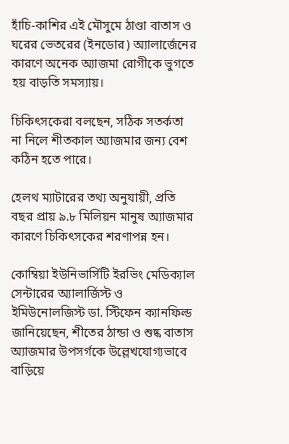হাঁচি-কাশির এই মৌসুমে ঠাণ্ডা বাতাস ও ঘরের ভেতরের (ইনডোর) অ্যালার্জেনের কারণে অনেক অ্যাজমা রোগীকে ভুগতে হয় বাড়তি সমস্যায়।

চিকিৎসকেরা বলছেন, সঠিক সতর্কতা না নিলে শীতকাল অ্যাজমার জন্য বেশ কঠিন হতে পারে।

হেলথ ম্যাটারের তথ্য অনুযায়ী, প্রতি বছর প্রায় ৯.৮ মিলিয়ন মানুষ অ্যাজমার কারণে চিকিৎসকের শরণাপন্ন হন।

কোম্বিয়া ইউনিভার্সিটি ইরভিং মেডিক্যাল সেন্টারের অ্যালার্জিস্ট ও ইমিউনোলজিস্ট ডা. স্টিফেন ক্যানফিল্ড জানিয়েছেন, শীতের ঠান্ডা ও শুষ্ক বাতাস অ্যাজমার উপসর্গকে উল্লেখযোগ্যভাবে বাড়িয়ে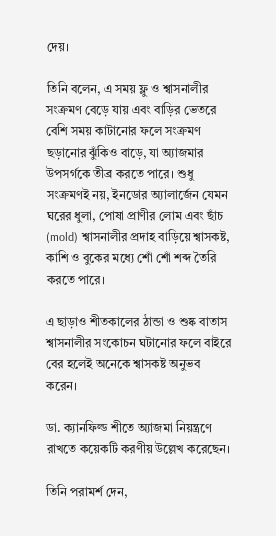দেয়।

তিনি বলেন, এ সময় ফ্লু ও শ্বাসনালীর সংক্রমণ বেড়ে যায় এবং বাড়ির ভেতরে বেশি সময় কাটানোর ফলে সংক্রমণ ছড়ানোর ঝুঁকিও বাড়ে, যা অ্যাজমার উপসর্গকে তীব্র করতে পারে। শুধু সংক্রমণই নয়, ইনডোর অ্যালার্জেন যেমন ঘরের ধুলা, পোষা প্রাণীর লোম এবং ছাঁচ (mold) শ্বাসনালীর প্রদাহ বাড়িয়ে শ্বাসকষ্ট, কাশি ও বুকের মধ্যে শোঁ শোঁ শব্দ তৈরি করতে পারে।

এ ছাড়াও শীতকালের ঠান্ডা ও শুষ্ক বাতাস শ্বাসনালীর সংকোচন ঘটানোর ফলে বাইরে বের হলেই অনেকে শ্বাসকষ্ট অনুভব করেন।

ডা. ক্যানফিল্ড শীতে অ্যাজমা নিয়ন্ত্রণে রাখতে কয়েকটি করণীয় উল্লেখ করেছেন।

তিনি পরামর্শ দেন,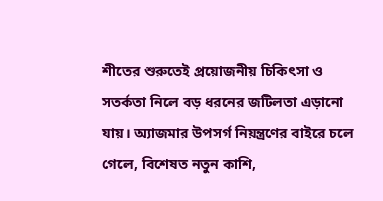শীতের শুরুতেই প্রয়োজনীয় চিকিৎসা ও সতর্কতা নিলে বড় ধরনের জটিলতা এড়ানো যায়। অ্যাজমার উপসর্গ নিয়ন্ত্রণের বাইরে চলে গেলে, বিশেষত নতুন কাশি,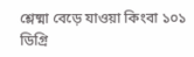শ্লেষ্মা বেড়ে যাওয়া কিংবা ১০১ ডিগ্রি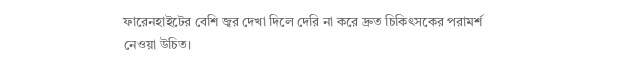ফারেনহাইটের বেশি জ্বর দেখা দিলে দেরি না করে দ্রুত চিকিৎসকের পরামর্শ নেওয়া উচিত।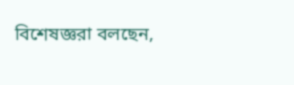বিশেষজ্ঞরা বলছেন,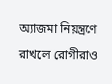অ্যাজমা নিয়ন্ত্রণে রাখলে রোগীরাও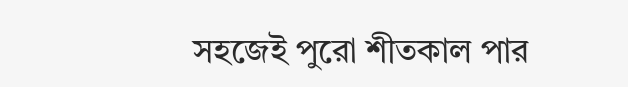সহজেই পুরো শীতকাল পার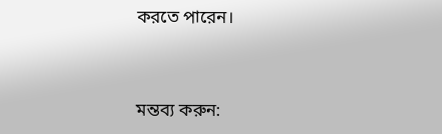করতে পারেন।




মন্তব্য করুন: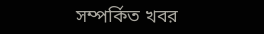সম্পর্কিত খবর